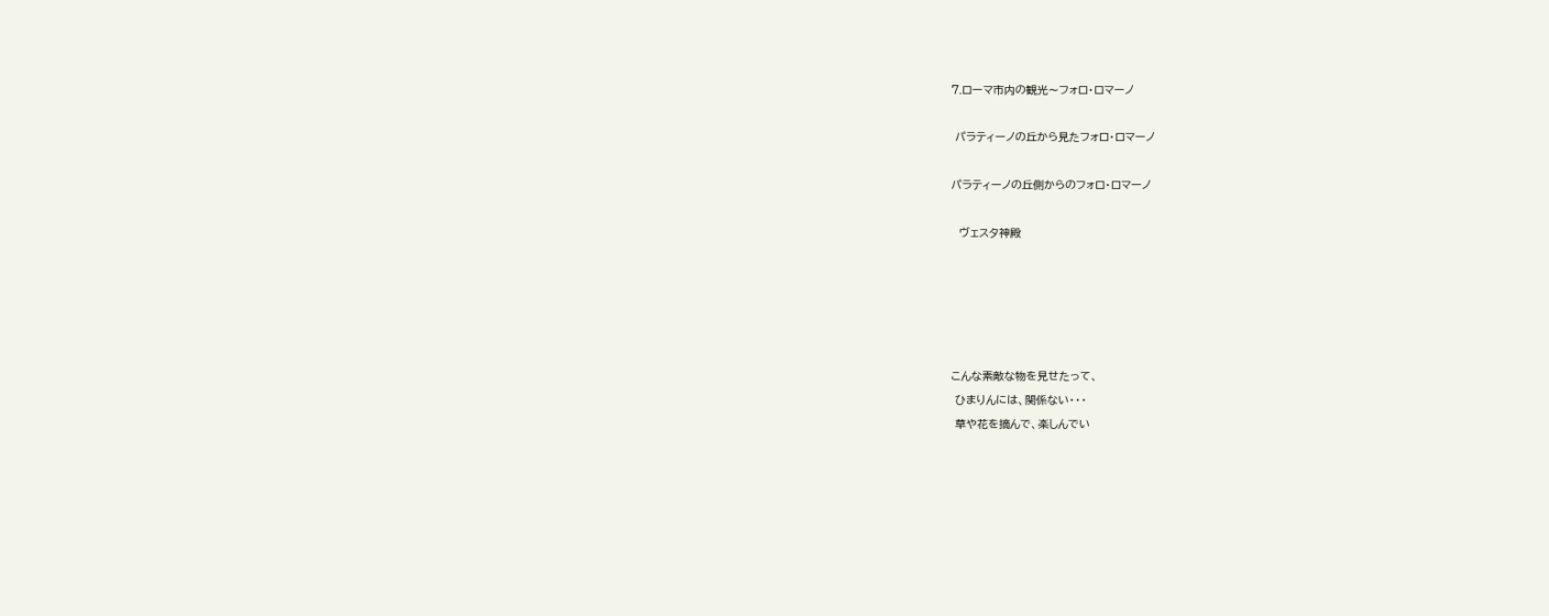7.ローマ市内の観光〜フォロ・ロマーノ

 パラティーノの丘から見たフォロ・ロマーノ

パラティーノの丘側からのフォロ・ロマーノ

  ヴェスタ神殿





こんな素敵な物を見せたって、
 ひまりんには、関係ない・・・
 草や花を摘んで、楽しんでい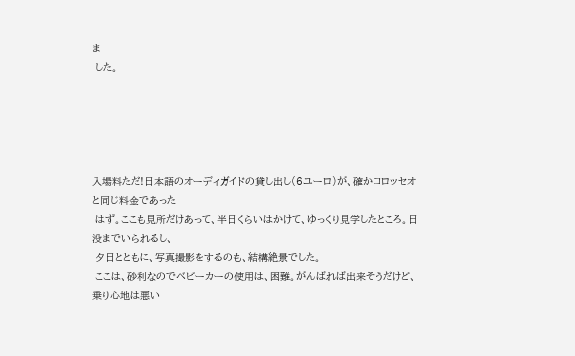ま
 した。





入場料ただ!日本語のオーディガイドの貸し出し(6ユーロ)が、確かコロッセオと同じ料金であった
 はず。ここも見所だけあって、半日くらいはかけて、ゆっくり見学したところ。日没までいられるし、
 夕日とともに、写真撮影をするのも、結構絶景でした。
 ここは、砂利なのでベビーカーの使用は、困難。がんばれば出来そうだけど、乗り心地は悪い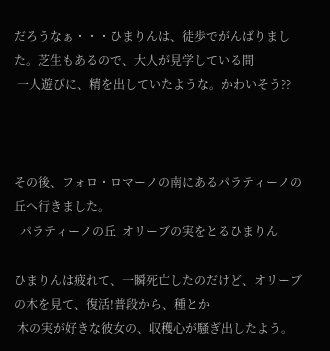だろうなぁ・・・ひまりんは、徒歩でがんばりました。芝生もあるので、大人が見学している間
 一人遊びに、精を出していたような。かわいそう??



その後、フォロ・ロマーノの南にあるパラティーノの丘へ行きました。
  パラティーノの丘  オリーブの実をとるひまりん

ひまりんは疲れて、一瞬死亡したのだけど、オリーブの木を見て、復活!普段から、種とか
 木の実が好きな彼女の、収穫心が騒ぎ出したよう。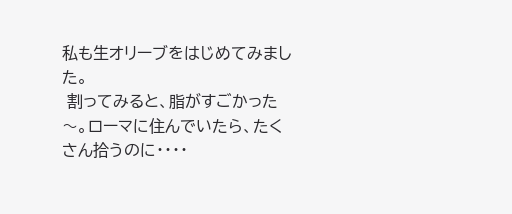私も生オリーブをはじめてみました。
 割ってみると、脂がすごかった〜。ローマに住んでいたら、たくさん拾うのに・・・・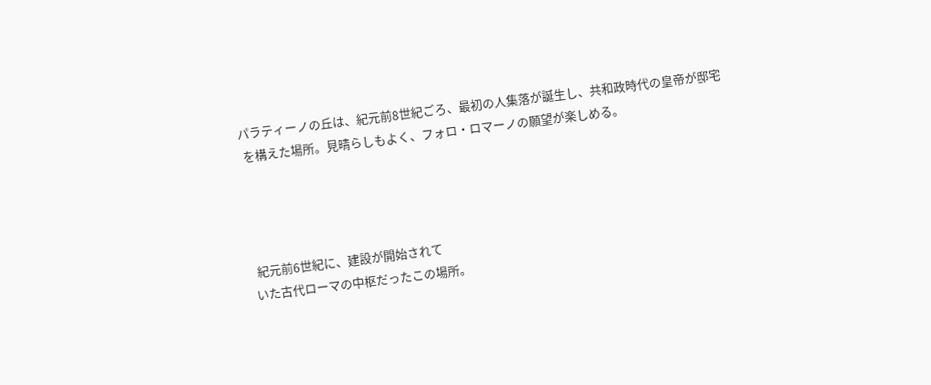パラティーノの丘は、紀元前8世紀ごろ、最初の人集落が誕生し、共和政時代の皇帝が邸宅
 を構えた場所。見晴らしもよく、フォロ・ロマーノの願望が楽しめる。




 紀元前6世紀に、建設が開始されて
いた古代ローマの中枢だったこの場所。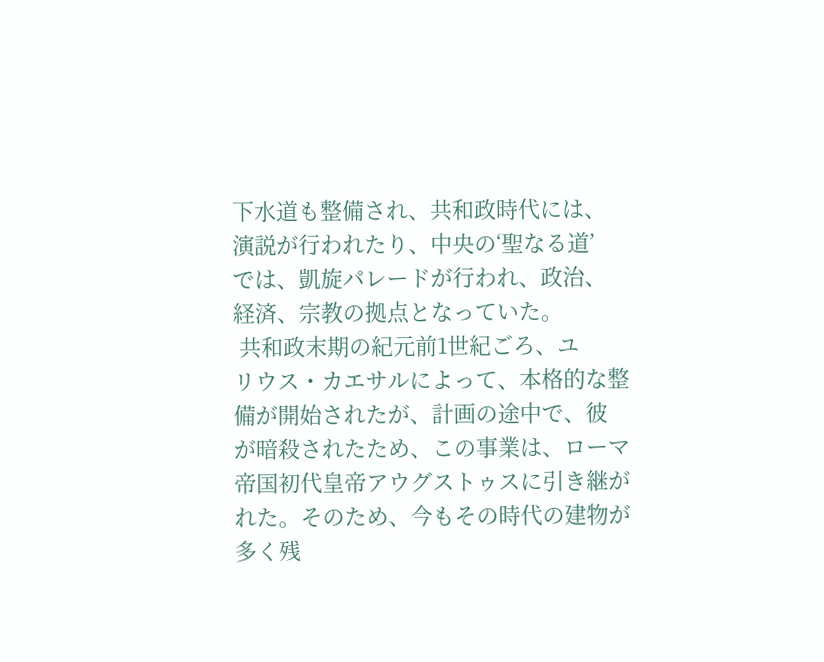下水道も整備され、共和政時代には、
演説が行われたり、中央の‘聖なる道’
では、凱旋パレードが行われ、政治、
経済、宗教の拠点となっていた。
 共和政末期の紀元前1世紀ごろ、ユ
リウス・カエサルによって、本格的な整
備が開始されたが、計画の途中で、彼
が暗殺されたため、この事業は、ローマ
帝国初代皇帝アウグストゥスに引き継が
れた。そのため、今もその時代の建物が
多く残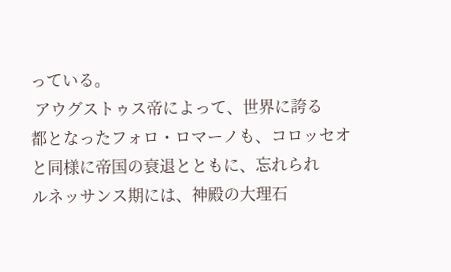っている。
 アウグストゥス帝によって、世界に誇る
都となったフォロ・ロマーノも、コロッセオ
と同様に帝国の衰退とともに、忘れられ
ルネッサンス期には、神殿の大理石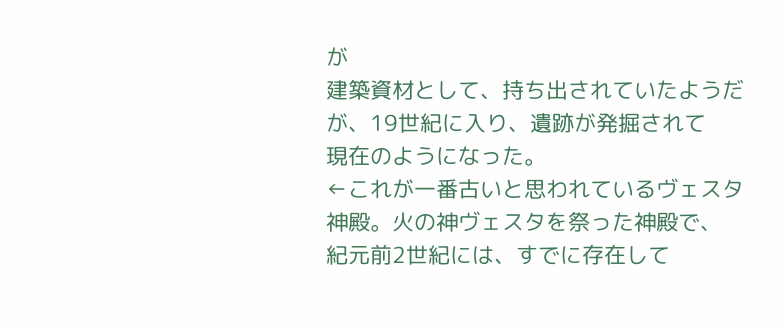が
建築資材として、持ち出されていたようだ
が、19世紀に入り、遺跡が発掘されて
現在のようになった。
←これが一番古いと思われているヴェスタ
神殿。火の神ヴェスタを祭った神殿で、
紀元前2世紀には、すでに存在して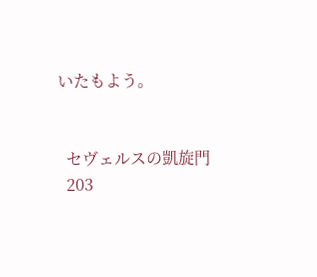いたもよう。


  セヴェルスの凱旋門
  203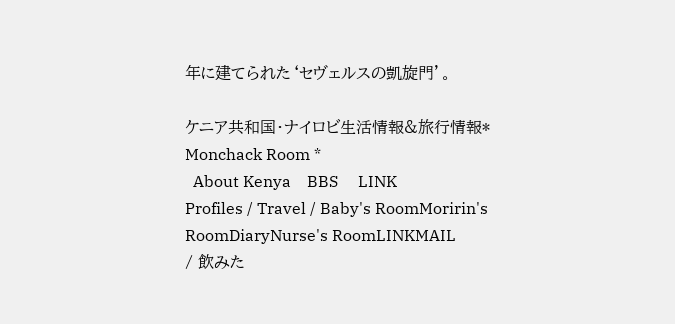年に建てられた‘セヴェルスの凱旋門’。

ケニア共和国・ナイロビ生活情報&旅行情報* Monchack Room *
  About Kenya    BBS     LINK
Profiles / Travel / Baby's RoomMoririn's RoomDiaryNurse's RoomLINKMAIL
/ 飲みた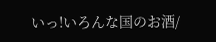いっ!いろんな国のお酒/